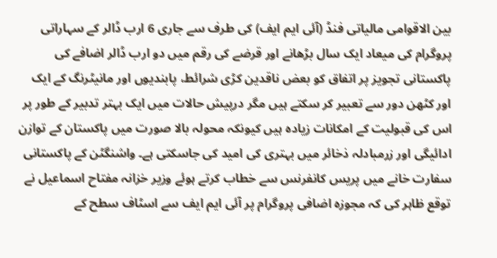بین الاقوامی مالیاتی فنڈ (آئی ایم ایف) کی طرف سے جاری 6 ارب ڈالر کے سہاراتی پروگرام کی میعاد ایک سال بڑھانے اور قرضے کی رقم میں دو ارب ڈالر اضافے کی پاکستانی تجویز پر اتفاق کو بعض ناقدین کڑی شرائط، پابندیوں اور مانیٹرنگ کے ایک اور کٹھن دور سے تعبیر کر سکتے ہیں مگر درپیش حالات میں ایک بہتر تدبیر کے طور پر اس کی قبولیت کے امکانات زیادہ ہیں کیونکہ محولہ بالا صورت میں پاکستان کے توازن ادائیگی اور زرمبادلہ ذخائر میں بہتری کی امید کی جاسکتی ہے۔ واشنگٹن کے پاکستانی سفارت خانے میں پریس کانفرنس سے خطاب کرتے ہوئے وزیر خزانہ مفتاح اسماعیل نے توقع ظاہر کی کہ مجوزہ اضافی پروگرام پر آئی ایم ایف سے اسٹاف سطح کے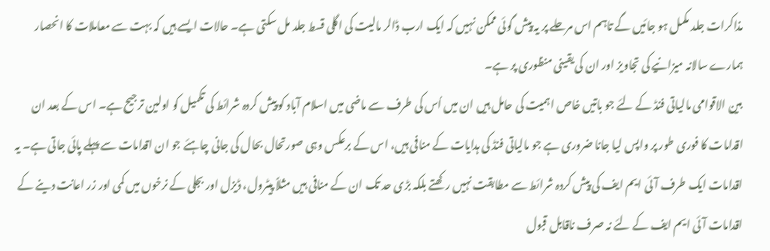مذاکرات جلد مکمل ہو جائیں گے تاہم اس مرحلے پر یہ پیش گوئی ممکن نہیں کہ ایک ارب ڈالر مالیت کی اگلی قسط جلد مل سکتی ہے۔ حالات ایسے ہیں کہ بہت سے معاملات کا انحصار ہمارے سالانہ میزانیے کی تجاویز اور ان کی یقینی منظوری پر ہے۔
بین الاقوامی مالیاتی فنڈ کے لئے جو باتیں خاص اہمیت کی حامل ہیں ان میں اُس کی طرف سے ماضی میں اسلام آباد کو پیش کردہ شرائط کی تکمیل کو اولین ترجیح ہے۔ اس کے بعد ان اقدامات کا فوری طور پر واپس لیا جانا ضروری ہے جو مالیاتی فنڈ کی ہدایات کے منافی ہیں، اس کے برعکس وہی صورتحال بحال کی جانی چاہئے جو ان اقدامات سے پہلے پائی جاتی ہے۔ یہ اقدامات ایک طرف آئی ایم ایف کی پیش کردہ شرائط سے مطابقت نہیں رکھتے بلکہ بڑی حد تک ان کے منافی ہیں مثلاً پیٹرول، ڈیزل اور بجلی کے نرخوں میں کمی اور زر اعانت دینے کے اقدامات آئی ایم ایف کے لئے نہ صرف ناقابل قبول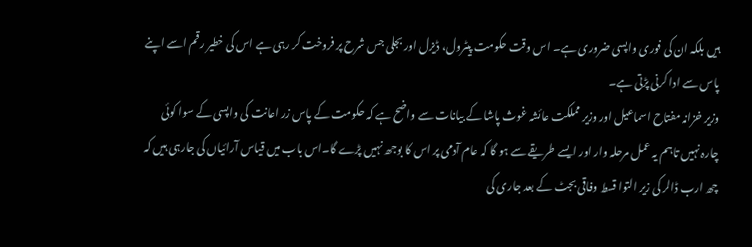ہیں بلکہ ان کی فوری واپسی ضروری ہے۔ اس وقت حکومت پیٹرول، ڈیزل اور بجلی جس شرح پر فروخت کر رہی ہے اس کی خطیر رقم اسے اپنے پاس سے ادا کرنی پڑتی ہے۔
وزیر خزانہ مفتاح اسماعیل اور وزیر مملکت عائشہ غوث پاشا کے بیانات سے واضح ہے کہ حکومت کے پاس زر اعانت کی واپسی کے سوا کوئی چارہ نہیں تاہم یہ عمل مرحلہ وار اور ایسے طریقے سے ہو گا کہ عام آدمی پر اس کا بوجھ نہیں پڑے گا۔اس باب میں قیاس آرائیاں کی جارہی ہیں کہ چھ ارب ڈالر کی زیر التوا قسط وفاقی بجٹ کے بعد جاری کی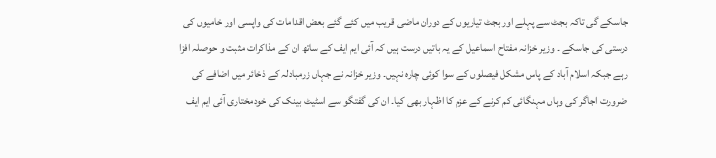جاسکے گی تاکہ بجٹ سے پہلے اور بجٹ تیاریوں کے دوران ماضی قریب میں کئے گئے بعض اقدامات کی واپسی اور خامیوں کی درستی کی جاسکے ۔ وزیر خزانہ مفتاح اسماعیل کے یہ باتیں درست ہیں کہ آئی ایم ایف کے ساتھ ان کے مذاکرات مثبت و حوصلہ افزا رہے جبکہ اسلام آباد کے پاس مشکل فیصلوں کے سوا کوئی چارہ نہیں۔ وزیر خزانہ نے جہاں زرمبادلہ کے ذخائر میں اضافے کی ضرورت اجاگر کی وہاں مہنگائی کم کرنے کے عزم کا اظہار بھی کیا۔ ان کی گفتگو سے اسٹیٹ بینک کی خودمختاری آئی ایم ایف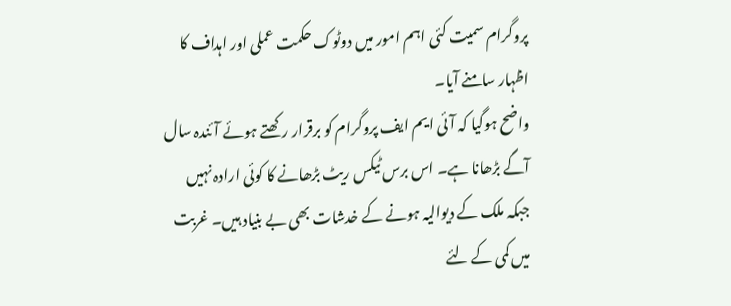پروگرام سمیت کئی اہم امور میں دوٹوک حکمت عملی اور اہداف کا اظہار سامنے آیا۔
واضح ہوگیا کہ آئی ایم ایف پروگرام کو برقرار رکھتے ہوئے آئندہ سال آگے بڑھانا ہے۔ اس برس ٹیکس ریٹ بڑھانے کا کوئی ارادہ نہیں جبکہ ملک کے دیوالیہ ہونے کے خدشات بھی بے بنیاد ہیں۔ غربت میں کمی کے لئے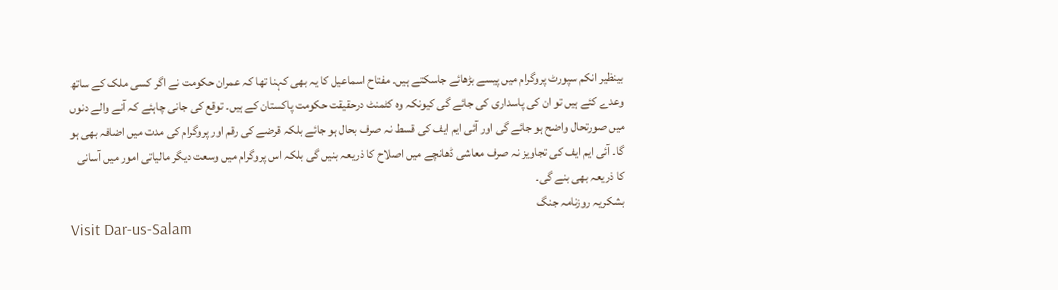بینظیر انکم سپورٹ پروگرام میں پیسے بڑھائے جاسکتے ہیں۔ مفتاح اسماعیل کا یہ بھی کہنا تھا کہ عمران حکومت نے اگر کسی ملک کے ساتھ وعدے کئے ہیں تو ان کی پاسداری کی جائے گی کیونکہ وہ کٹمنٹ درحقیقت حکومت پاکستان کے ہیں۔ توقع کی جانی چاہئے کہ آنے والے دنوں میں صورتحال واضح ہو جائے گی اور آئی ایم ایف کی قسط نہ صرف بحال ہو جائے بلکہ قرضے کی رقم اور پروگرام کی مدت میں اضافہ بھی ہو گا۔ آئی ایم ایف کی تجاویز نہ صرف معاشی ڈھانچے میں اصلاح کا ذریعہ بنیں گی بلکہ اس پروگرام میں وسعت دیگر مالیاتی امور میں آسانی کا ذریعہ بھی بنے گی۔
بشکریہ روزنامہ جنگ
Visit Dar-us-Salam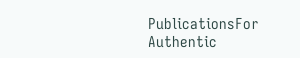PublicationsFor Authentic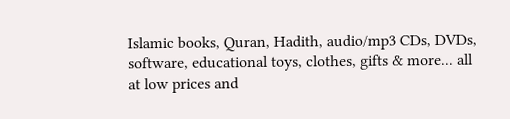Islamic books, Quran, Hadith, audio/mp3 CDs, DVDs, software, educational toys, clothes, gifts & more... all at low prices and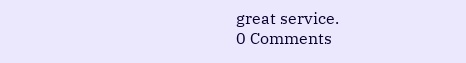great service.
0 Comments